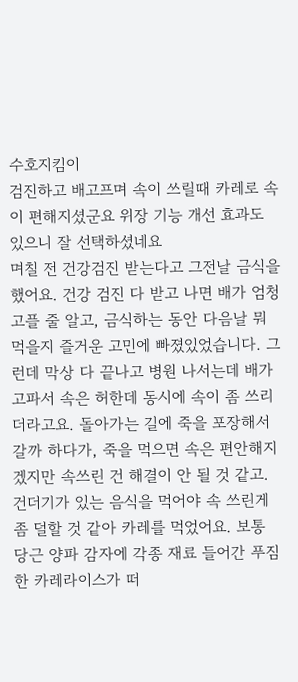수호지킴이
검진하고 배고프며 속이 쓰릴때 카레로 속이 편해지셨군요 위장 기능 개선 효과도 있으니 잘 선택하셨네요
며칠 전 건강검진 받는다고 그전날 금식을 했어요. 건강 검진 다 받고 나면 배가 엄청 고플 줄 알고, 금식하는 동안 다음날 뭐 먹을지 즐거운 고민에 빠졌있었습니다. 그런데 막상 다 끝나고 병원 나서는데 배가 고파서 속은 허한데 동시에 속이 좀 쓰리더라고요. 돌아가는 길에 죽을 포장해서 갈까 하다가, 죽을 먹으면 속은 편안해지겠지만 속쓰린 건 해결이 안 될 것 같고. 건더기가 있는 음식을 먹어야 속 쓰린게 좀 덜할 것 같아 카레를 먹었어요. 보통 당근 양파 감자에 각종 재료 들어간 푸짐한 카레라이스가 떠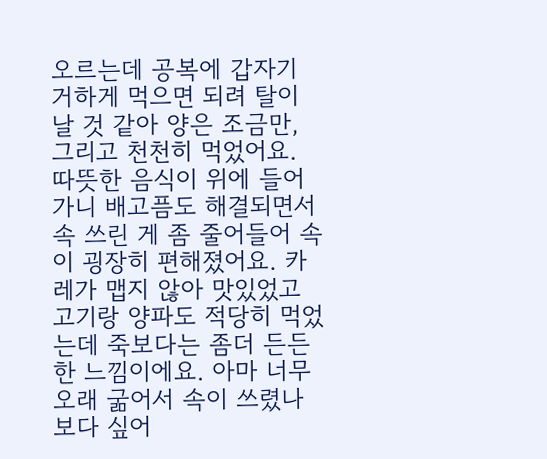오르는데 공복에 갑자기 거하게 먹으면 되려 탈이 날 것 같아 양은 조금만, 그리고 천천히 먹었어요.
따뜻한 음식이 위에 들어가니 배고픔도 해결되면서 속 쓰린 게 좀 줄어들어 속이 굉장히 편해졌어요. 카레가 맵지 않아 맛있었고 고기랑 양파도 적당히 먹었는데 죽보다는 좀더 든든한 느낌이에요. 아마 너무 오래 굶어서 속이 쓰렸나 보다 싶어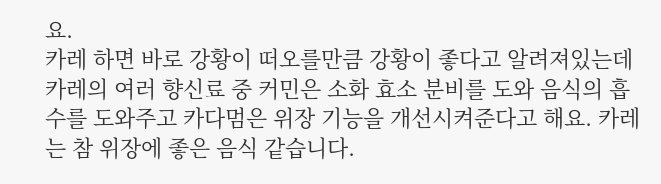요.
카레 하면 바로 강황이 떠오를만큼 강황이 좋다고 알려져있는데 카레의 여러 향신료 중 커민은 소화 효소 분비를 도와 음식의 흡수를 도와주고 카다멈은 위장 기능을 개선시켜준다고 해요. 카레는 참 위장에 좋은 음식 같습니다.